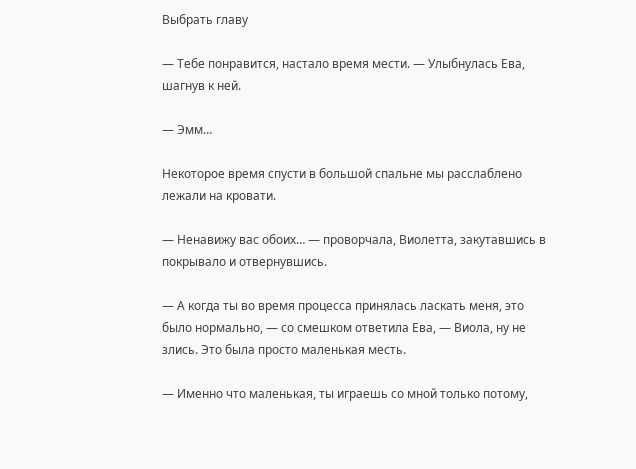Выбрать главу

— Тебе понравится, настало время мести. — Улыбнулась Ева, шагнув к ней.

— Эмм…

Некоторое время спусти в большой спальне мы расслаблено лежали на кровати.

— Ненавижу вас обоих… — проворчала, Виолетта, закутавшись в покрывало и отвернувшись.

— А когда ты во время процесса принялась ласкать меня, это было нормально, — со смешком ответила Ева, — Виола, ну не злись. Это была просто маленькая месть.

— Именно что маленькая, ты играешь со мной только потому,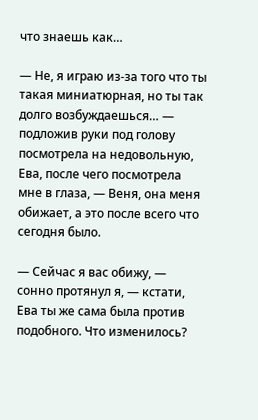что знаешь как…

— Не, я играю из-за того что ты такая миниатюрная, но ты так долго возбуждаешься… — подложив руки под голову посмотрела на недовольную, Ева, после чего посмотрела мне в глаза, — Веня, она меня обижает, а это после всего что сегодня было.

— Сейчас я вас обижу, — сонно протянул я, — кстати, Ева ты же сама была против подобного. Что изменилось?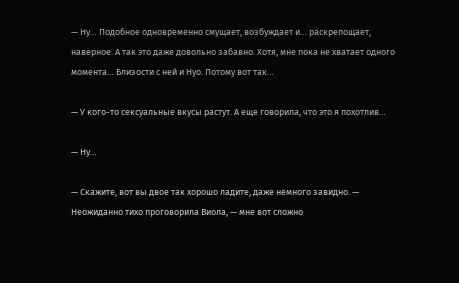— Ну… Подобное одновременно смущает, возбуждает и… раскрепощает, наверное. А так это даже довольно забавно. Хотя, мне пока не хватает одного момента… Близости с ней и Нуо. Потому вот так…

— У кого-то сексуальные вкусы растут. А еще говорила, что это я похотлив…

— Ну…

— Скажите, вот вы двое так хорошо ладите, даже немного завидно. — Неожиданно тихо проговорила Виола, — мне вот сложно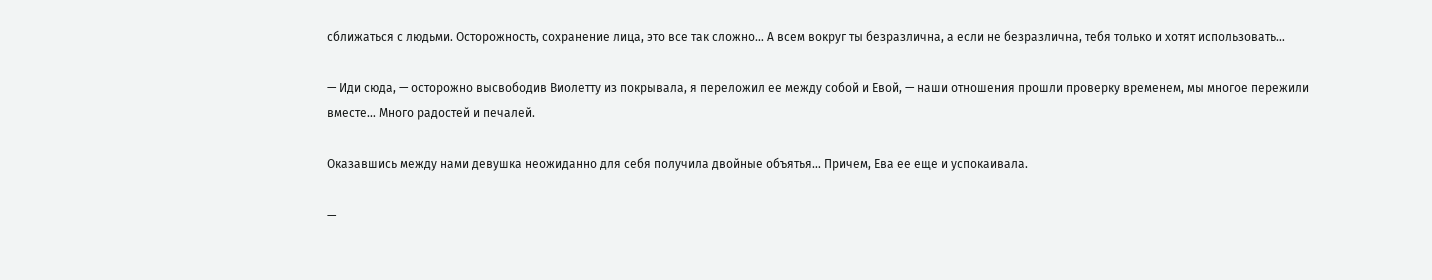сближаться с людьми. Осторожность, сохранение лица, это все так сложно… А всем вокруг ты безразлична, а если не безразлична, тебя только и хотят использовать…

— Иди сюда, — осторожно высвободив Виолетту из покрывала, я переложил ее между собой и Евой, — наши отношения прошли проверку временем, мы многое пережили вместе… Много радостей и печалей.

Оказавшись между нами девушка неожиданно для себя получила двойные объятья… Причем, Ева ее еще и успокаивала.

—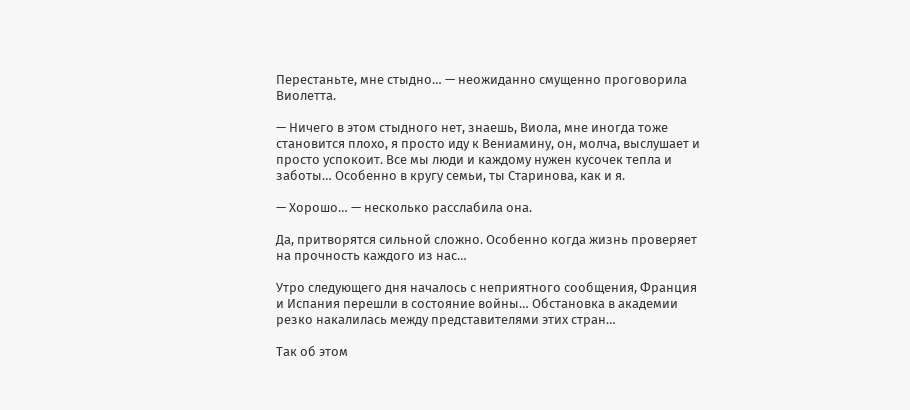Перестаньте, мне стыдно… — неожиданно смущенно проговорила Виолетта.

— Ничего в этом стыдного нет, знаешь, Виола, мне иногда тоже становится плохо, я просто иду к Вениамину, он, молча, выслушает и просто успокоит. Все мы люди и каждому нужен кусочек тепла и заботы… Особенно в кругу семьи, ты Старинова, как и я.

— Хорошо… — несколько расслабила она.

Да, притворятся сильной сложно. Особенно когда жизнь проверяет на прочность каждого из нас…

Утро следующего дня началось с неприятного сообщения, Франция и Испания перешли в состояние войны… Обстановка в академии резко накалилась между представителями этих стран…

Так об этом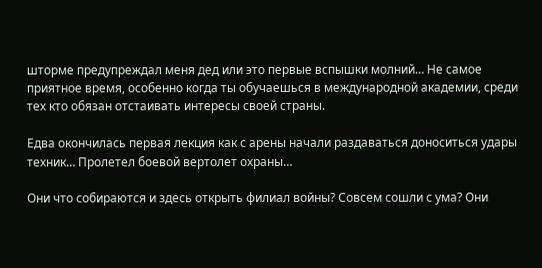шторме предупреждал меня дед или это первые вспышки молний… Не самое приятное время, особенно когда ты обучаешься в международной академии, среди тех кто обязан отстаивать интересы своей страны.

Едва окончилась первая лекция как с арены начали раздаваться доноситься удары техник… Пролетел боевой вертолет охраны…

Они что собираются и здесь открыть филиал войны? Совсем сошли с ума? Они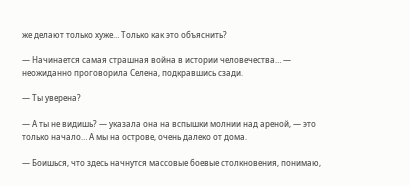же делают только хуже… Только как это объяснить?

— Начинается самая страшная война в истории человечества… — неожиданно проговорила Селена, подкравшись сзади.

— Ты уверена?

— А ты не видишь? — указала она на вспышки молнии над ареной, — это только начало… А мы на острове, очень далеко от дома.

— Боишься, что здесь начнутся массовые боевые столкновения, понимаю,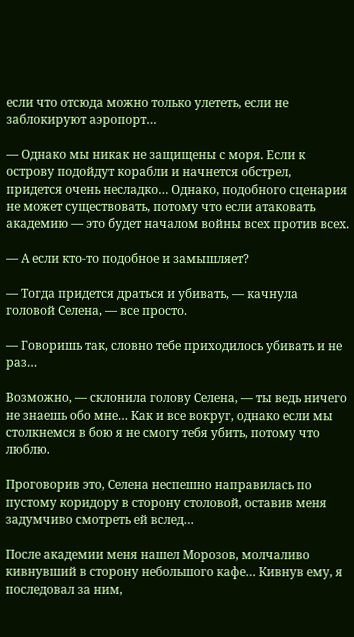если что отсюда можно только улететь, если не заблокируют аэропорт…

— Однако мы никак не защищены с моря. Если к острову подойдут корабли и начнется обстрел, придется очень несладко… Однако, подобного сценария не может существовать, потому что если атаковать академию — это будет началом войны всех против всех.

— А если кто-то подобное и замышляет?

— Тогда придется драться и убивать, — качнула головой Селена, — все просто.

— Говоришь так, словно тебе приходилось убивать и не раз…

Возможно, — склонила голову Селена, — ты ведь ничего не знаешь обо мне… Как и все вокруг, однако если мы столкнемся в бою я не смогу тебя убить, потому что люблю.

Проговорив это, Селена неспешно направилась по пустому коридору в сторону столовой, оставив меня задумчиво смотреть ей вслед…

После академии меня нашел Морозов, молчаливо кивнувший в сторону небольшого кафе… Кивнув ему, я последовал за ним,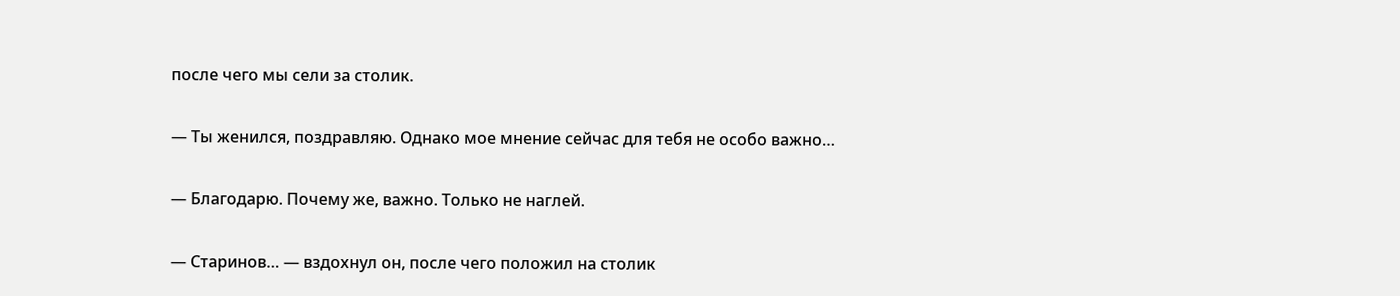после чего мы сели за столик.

— Ты женился, поздравляю. Однако мое мнение сейчас для тебя не особо важно…

— Благодарю. Почему же, важно. Только не наглей.

— Старинов… — вздохнул он, после чего положил на столик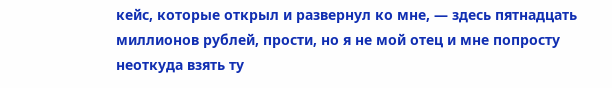кейс, которые открыл и развернул ко мне, — здесь пятнадцать миллионов рублей, прости, но я не мой отец и мне попросту неоткуда взять ту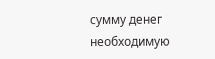сумму денег необходимую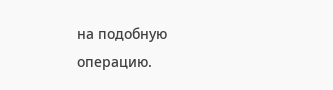на подобную операцию.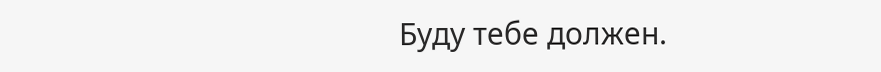Буду тебе должен.